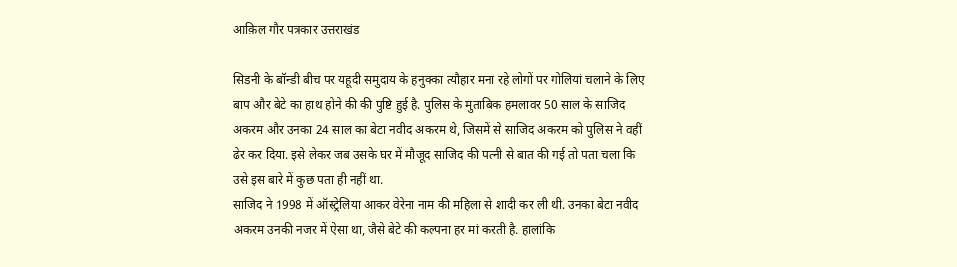आक़िल गौर पत्रकार उत्तराखंड

सिडनी के बॉन्डी बीच पर यहूदी समुदाय के हनुक्का त्यौहार मना रहे लोगों पर गोलियां चलाने के लिए बाप और बेटे का हाथ होने की की पुष्टि हुई है. पुलिस के मुताबिक हमलावर 50 साल के साजिद अकरम और उनका 24 साल का बेटा नवीद अकरम थे, जिसमें से साजिद अकरम को पुलिस ने वहीं ढेर कर दिया. इसे लेकर जब उसके घर में मौजूद साजिद की पत्नी से बात की गई तो पता चला कि उसे इस बारे में कुछ पता ही नहीं था.
साजिद ने 1998 में ऑस्ट्रेलिया आकर वेरेना नाम की महिला से शादी कर ली थी. उनका बेटा नवीद अकरम उनकी नजर में ऐसा था, जैसे बेटे की कल्पना हर मां करती है. हालांकि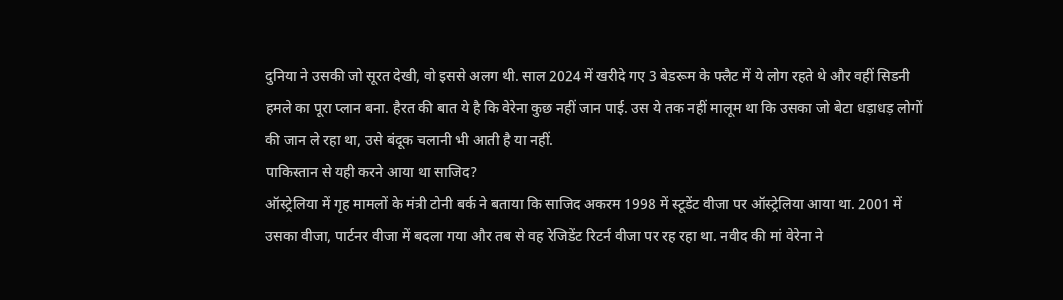दुनिया ने उसकी जो सूरत देखी, वो इससे अलग थी. साल 2024 में खरीदे गए 3 बेडरूम के फ्लैट में ये लोग रहते थे और वहीं सिडनी हमले का पूरा प्लान बना. हैरत की बात ये है कि वेरेना कुछ नहीं जान पाई. उस ये तक नहीं मालूम था कि उसका जो बेटा धड़ाधड़ लोगों की जान ले रहा था, उसे बंदूक चलानी भी आती है या नहीं.
पाकिस्तान से यही करने आया था साजिद?
ऑस्ट्रेलिया में गृह मामलों के मंत्री टोनी बर्क ने बताया कि साजिद अकरम 1998 में स्टूडेंट वीजा पर ऑस्ट्रेलिया आया था. 2001 में उसका वीजा, पार्टनर वीजा में बदला गया और तब से वह रेजिडेंट रिटर्न वीजा पर रह रहा था. नवीद की मां वेरेना ने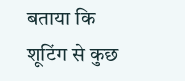बताया कि शूटिंग से कुछ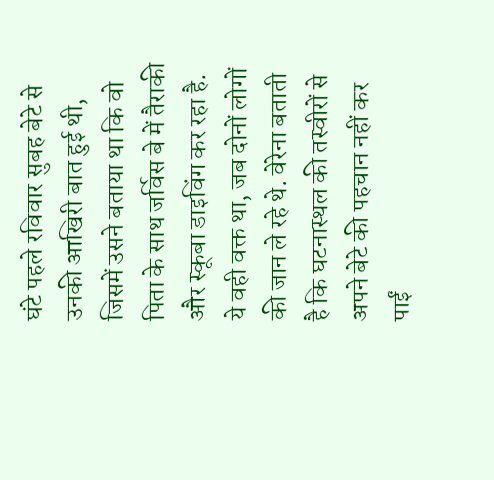घंटे पहले रविवार सुबह बेटे से उनकी आखिरी बात हुई थी, जिसमें उसने बताया था कि वो पिता के साथ जर्विस बे में तैराकी और स्कूबा डाइविंग कर रहा है. ये वही वक्त था, जब दोनों लोगों की जान ले रहे थे. वेरेना बताती है कि घटनास्थल की तस्वीरों से अपने बेटे की पहचान नहीं कर पाईं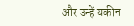और उन्हें यकीन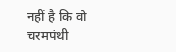नहीं है कि वो चरमपंथी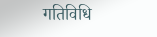गतिविधि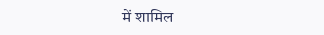में शामिल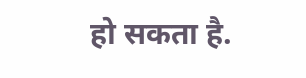हो सकता है.